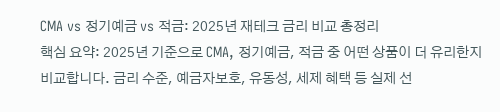CMA vs 정기예금 vs 적금: 2025년 재테크 금리 비교 총정리
핵심 요약: 2025년 기준으로 CMA, 정기예금, 적금 중 어떤 상품이 더 유리한지 비교합니다. 금리 수준, 예금자보호, 유동성, 세제 혜택 등 실제 선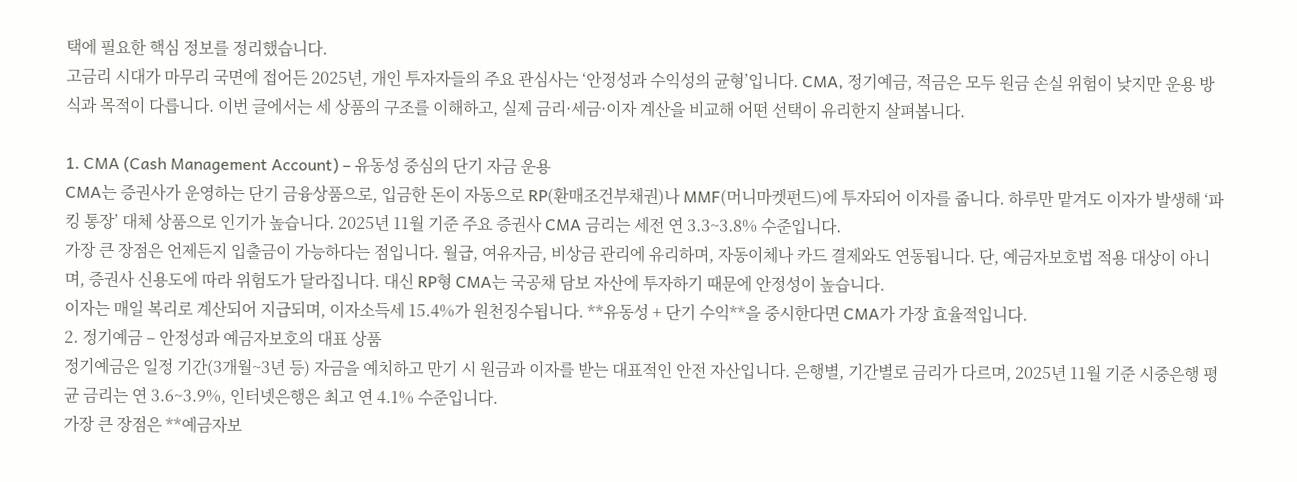택에 필요한 핵심 정보를 정리했습니다.
고금리 시대가 마무리 국면에 접어든 2025년, 개인 투자자들의 주요 관심사는 ‘안정성과 수익성의 균형’입니다. CMA, 정기예금, 적금은 모두 원금 손실 위험이 낮지만 운용 방식과 목적이 다릅니다. 이번 글에서는 세 상품의 구조를 이해하고, 실제 금리·세금·이자 계산을 비교해 어떤 선택이 유리한지 살펴봅니다.

1. CMA (Cash Management Account) – 유동성 중심의 단기 자금 운용
CMA는 증권사가 운영하는 단기 금융상품으로, 입금한 돈이 자동으로 RP(환매조건부채권)나 MMF(머니마켓펀드)에 투자되어 이자를 줍니다. 하루만 맡겨도 이자가 발생해 ‘파킹 통장’ 대체 상품으로 인기가 높습니다. 2025년 11월 기준 주요 증권사 CMA 금리는 세전 연 3.3~3.8% 수준입니다.
가장 큰 장점은 언제든지 입출금이 가능하다는 점입니다. 월급, 여유자금, 비상금 관리에 유리하며, 자동이체나 카드 결제와도 연동됩니다. 단, 예금자보호법 적용 대상이 아니며, 증권사 신용도에 따라 위험도가 달라집니다. 대신 RP형 CMA는 국공채 담보 자산에 투자하기 때문에 안정성이 높습니다.
이자는 매일 복리로 계산되어 지급되며, 이자소득세 15.4%가 원천징수됩니다. **유동성 + 단기 수익**을 중시한다면 CMA가 가장 효율적입니다.
2. 정기예금 – 안정성과 예금자보호의 대표 상품
정기예금은 일정 기간(3개월~3년 등) 자금을 예치하고 만기 시 원금과 이자를 받는 대표적인 안전 자산입니다. 은행별, 기간별로 금리가 다르며, 2025년 11월 기준 시중은행 평균 금리는 연 3.6~3.9%, 인터넷은행은 최고 연 4.1% 수준입니다.
가장 큰 장점은 **예금자보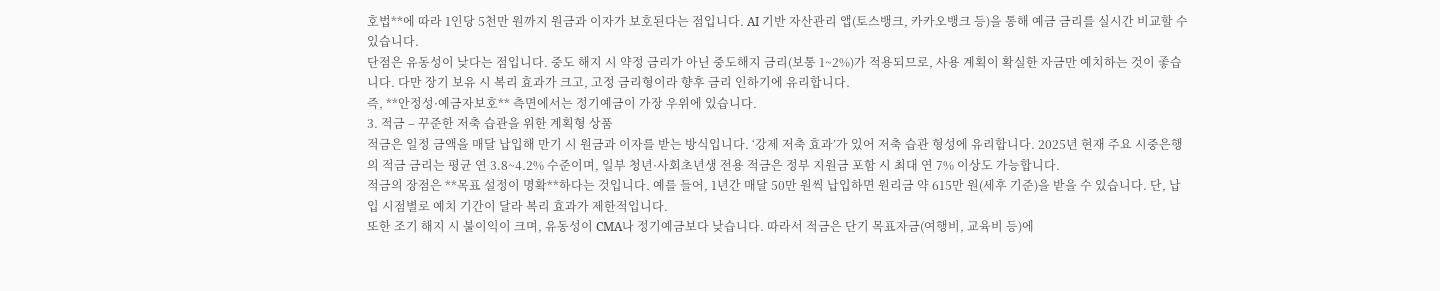호법**에 따라 1인당 5천만 원까지 원금과 이자가 보호된다는 점입니다. AI 기반 자산관리 앱(토스뱅크, 카카오뱅크 등)을 통해 예금 금리를 실시간 비교할 수 있습니다.
단점은 유동성이 낮다는 점입니다. 중도 해지 시 약정 금리가 아닌 중도해지 금리(보통 1~2%)가 적용되므로, 사용 계획이 확실한 자금만 예치하는 것이 좋습니다. 다만 장기 보유 시 복리 효과가 크고, 고정 금리형이라 향후 금리 인하기에 유리합니다.
즉, **안정성·예금자보호** 측면에서는 정기예금이 가장 우위에 있습니다.
3. 적금 – 꾸준한 저축 습관을 위한 계획형 상품
적금은 일정 금액을 매달 납입해 만기 시 원금과 이자를 받는 방식입니다. ‘강제 저축 효과’가 있어 저축 습관 형성에 유리합니다. 2025년 현재 주요 시중은행의 적금 금리는 평균 연 3.8~4.2% 수준이며, 일부 청년·사회초년생 전용 적금은 정부 지원금 포함 시 최대 연 7% 이상도 가능합니다.
적금의 장점은 **목표 설정이 명확**하다는 것입니다. 예를 들어, 1년간 매달 50만 원씩 납입하면 원리금 약 615만 원(세후 기준)을 받을 수 있습니다. 단, 납입 시점별로 예치 기간이 달라 복리 효과가 제한적입니다.
또한 조기 해지 시 불이익이 크며, 유동성이 CMA나 정기예금보다 낮습니다. 따라서 적금은 단기 목표자금(여행비, 교육비 등)에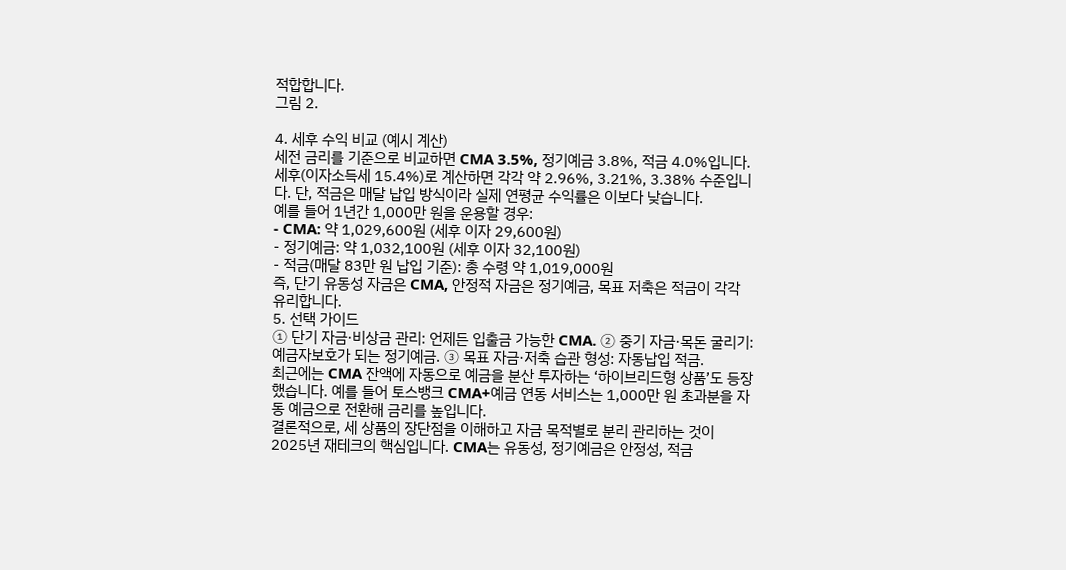적합합니다.
그림 2.

4. 세후 수익 비교 (예시 계산)
세전 금리를 기준으로 비교하면 CMA 3.5%, 정기예금 3.8%, 적금 4.0%입니다. 세후(이자소득세 15.4%)로 계산하면 각각 약 2.96%, 3.21%, 3.38% 수준입니다. 단, 적금은 매달 납입 방식이라 실제 연평균 수익률은 이보다 낮습니다.
예를 들어 1년간 1,000만 원을 운용할 경우:
- CMA: 약 1,029,600원 (세후 이자 29,600원)
- 정기예금: 약 1,032,100원 (세후 이자 32,100원)
- 적금(매달 83만 원 납입 기준): 총 수령 약 1,019,000원
즉, 단기 유동성 자금은 CMA, 안정적 자금은 정기예금, 목표 저축은 적금이 각각 유리합니다.
5. 선택 가이드
① 단기 자금·비상금 관리: 언제든 입출금 가능한 CMA. ② 중기 자금·목돈 굴리기: 예금자보호가 되는 정기예금. ③ 목표 자금·저축 습관 형성: 자동납입 적금.
최근에는 CMA 잔액에 자동으로 예금을 분산 투자하는 ‘하이브리드형 상품’도 등장했습니다. 예를 들어 토스뱅크 CMA+예금 연동 서비스는 1,000만 원 초과분을 자동 예금으로 전환해 금리를 높입니다.
결론적으로, 세 상품의 장단점을 이해하고 자금 목적별로 분리 관리하는 것이 2025년 재테크의 핵심입니다. CMA는 유동성, 정기예금은 안정성, 적금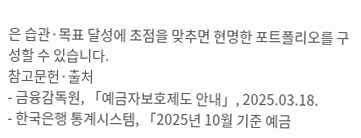은 습관·목표 달성에 초점을 맞추면 현명한 포트폴리오를 구성할 수 있습니다.
참고문헌·출처
- 금융감독원, 「예금자보호제도 안내」, 2025.03.18.
- 한국은행 통계시스템, 「2025년 10월 기준 예금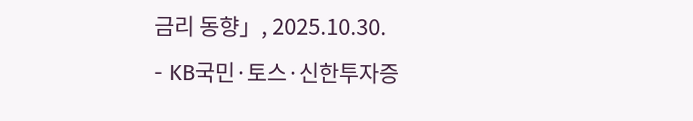금리 동향」, 2025.10.30.
- KB국민·토스·신한투자증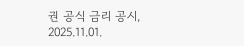권 공식 금리 공시, 2025.11.01.